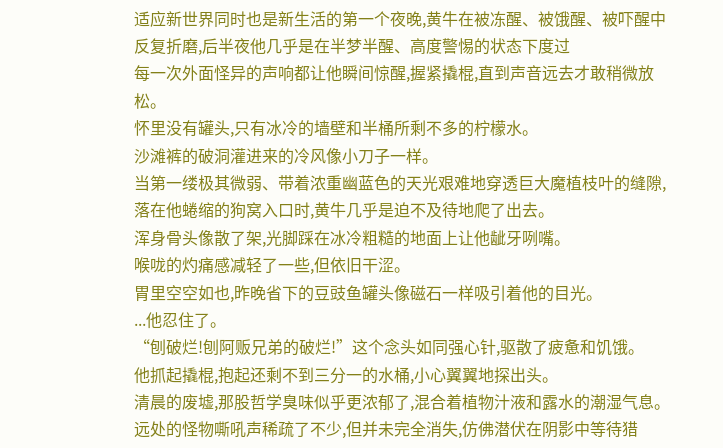适应新世界同时也是新生活的第一个夜晚,黄牛在被冻醒、被饿醒、被吓醒中反复折磨,后半夜他几乎是在半梦半醒、高度警惕的状态下度过
每一次外面怪异的声响都让他瞬间惊醒,握紧撬棍,直到声音远去才敢稍微放松。
怀里没有罐头,只有冰冷的墙壁和半桶所剩不多的柠檬水。
沙滩裤的破洞灌进来的冷风像小刀子一样。
当第一缕极其微弱、带着浓重幽蓝色的天光艰难地穿透巨大魔植枝叶的缝隙,落在他蜷缩的狗窝入口时,黄牛几乎是迫不及待地爬了出去。
浑身骨头像散了架,光脚踩在冰冷粗糙的地面上让他龇牙咧嘴。
喉咙的灼痛感减轻了一些,但依旧干涩。
胃里空空如也,昨晚省下的豆豉鱼罐头像磁石一样吸引着他的目光。
...他忍住了。
“刨破烂!刨阿贩兄弟的破烂!”这个念头如同强心针,驱散了疲惫和饥饿。
他抓起撬棍,抱起还剩不到三分一的水桶,小心翼翼地探出头。
清晨的废墟,那股哲学臭味似乎更浓郁了,混合着植物汁液和露水的潮湿气息。
远处的怪物嘶吼声稀疏了不少,但并未完全消失,仿佛潜伏在阴影中等待猎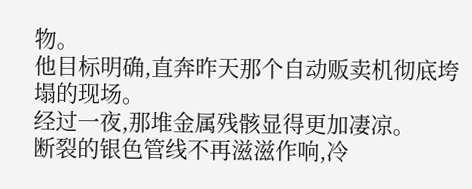物。
他目标明确,直奔昨天那个自动贩卖机彻底垮塌的现场。
经过一夜,那堆金属残骸显得更加凄凉。
断裂的银色管线不再滋滋作响,冷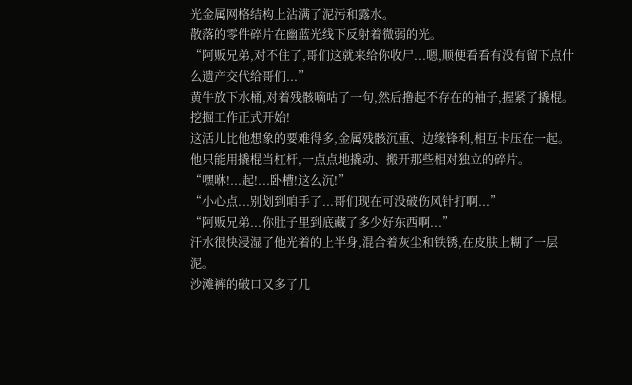光金属网格结构上沾满了泥污和露水。
散落的零件碎片在幽蓝光线下反射着微弱的光。
“阿贩兄弟,对不住了,哥们这就来给你收尸...嗯,顺便看看有没有留下点什么遗产交代给哥们...”
黄牛放下水桶,对着残骸嘀咕了一句,然后撸起不存在的袖子,握紧了撬棍。
挖掘工作正式开始!
这活儿比他想象的要难得多,金属残骸沉重、边缘锋利,相互卡压在一起。
他只能用撬棍当杠杆,一点点地撬动、搬开那些相对独立的碎片。
“嘿咻!...起!...卧槽!这么沉!”
“小心点...别划到咱手了...哥们现在可没破伤风针打啊...”
“阿贩兄弟...你肚子里到底藏了多少好东西啊...”
汗水很快浸湿了他光着的上半身,混合着灰尘和铁锈,在皮肤上糊了一层泥。
沙滩裤的破口又多了几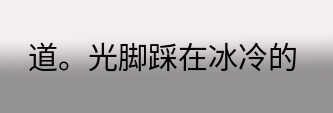道。光脚踩在冰冷的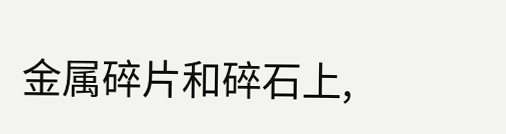金属碎片和碎石上,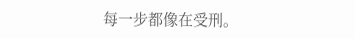每一步都像在受刑。